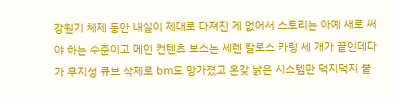강원기 체제 동안 내실이 제대로 다져진 게 없어서 스토리는 아예 새로 써야 하는 수준이고 메인 컨텐츠 보스는 세렌 칼로스 카링 세 개가 끝인데다가 무지성 큐브 삭제로 bm도 망가졌고 온갖 낡은 시스템만 덕지덕지 붙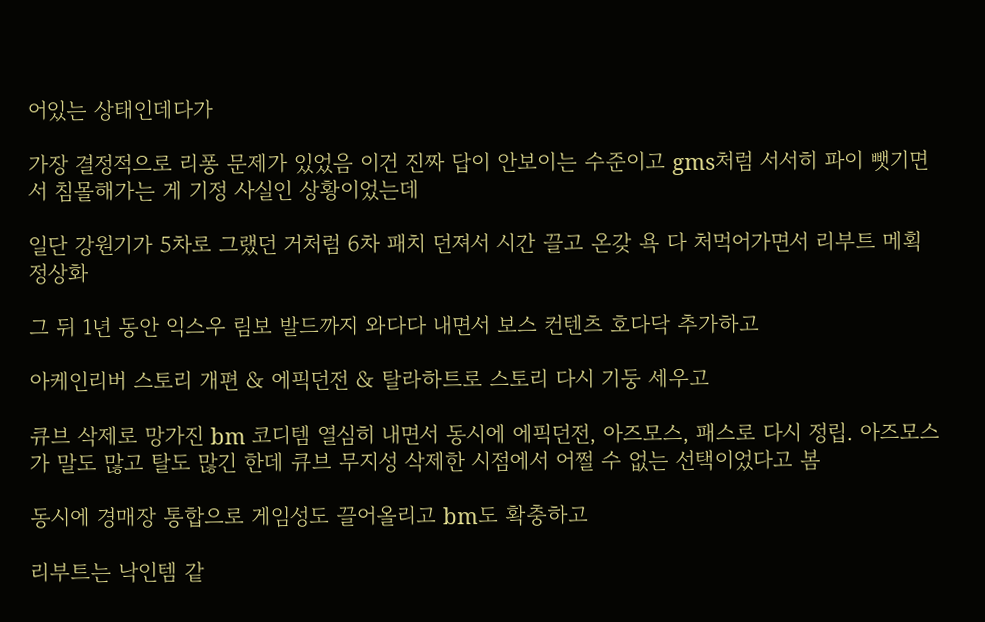어있는 상태인데다가

가장 결정적으로 리퐁 문제가 있었음 이건 진짜 답이 안보이는 수준이고 gms처럼 서서히 파이 뺏기면서 침몰해가는 게 기정 사실인 상황이었는데

일단 강원기가 5차로 그랬던 거처럼 6차 패치 던져서 시간 끌고 온갖 욕 다 처먹어가면서 리부트 메획 정상화

그 뒤 1년 동안 익스우 림보 발드까지 와다다 내면서 보스 컨텐츠 호다닥 추가하고

아케인리버 스토리 개편 & 에픽던전 & 탈라하트로 스토리 다시 기둥 세우고

큐브 삭제로 망가진 bm 코디템 열심히 내면서 동시에 에픽던전, 아즈모스, 패스로 다시 정립. 아즈모스가 말도 많고 탈도 많긴 한데 큐브 무지성 삭제한 시점에서 어쩔 수 없는 선택이었다고 봄

동시에 경매장 통합으로 게임성도 끌어올리고 bm도 확충하고

리부트는 낙인템 같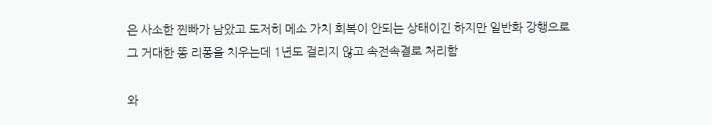은 사소한 찐빠가 남았고 도저히 메소 가치 회복이 안되는 상태이긴 하지만 일반화 강행으로 그 거대한 똥 리퐁을 치우는데 1년도 걸리지 않고 속전속결로 처리함

와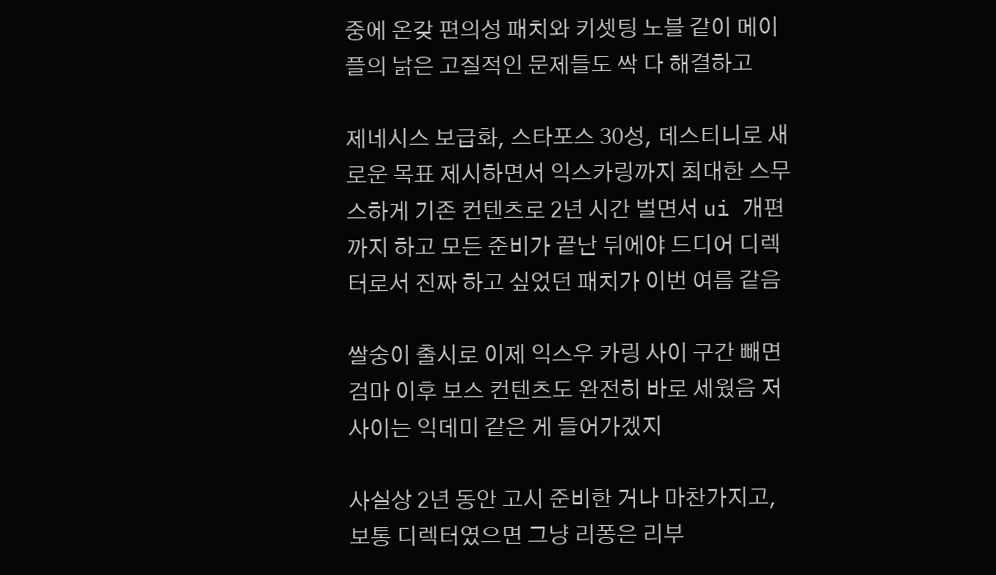중에 온갖 편의성 패치와 키셋팅 노블 같이 메이플의 낡은 고질적인 문제들도 싹 다 해결하고

제네시스 보급화, 스타포스 30성, 데스티니로 새로운 목표 제시하면서 익스카링까지 최대한 스무스하게 기존 컨텐츠로 2년 시간 벌면서 ui 개편까지 하고 모든 준비가 끝난 뒤에야 드디어 디렉터로서 진짜 하고 싶었던 패치가 이번 여름 같음

쌀숭이 출시로 이제 익스우 카링 사이 구간 빼면 검마 이후 보스 컨텐츠도 완전히 바로 세웠음 저 사이는 익데미 같은 게 들어가겠지

사실상 2년 동안 고시 준비한 거나 마찬가지고, 보통 디렉터였으면 그냥 리퐁은 리부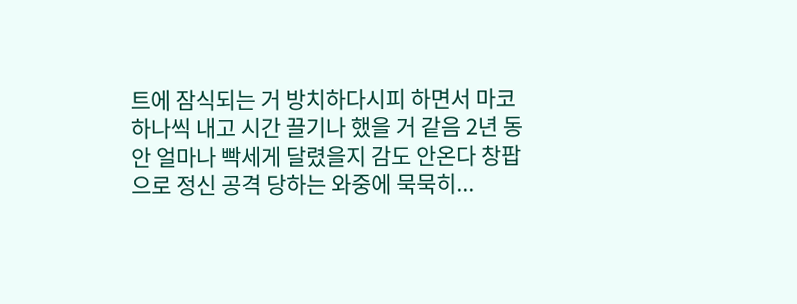트에 잠식되는 거 방치하다시피 하면서 마코 하나씩 내고 시간 끌기나 했을 거 같음 2년 동안 얼마나 빡세게 달렸을지 감도 안온다 창팝으로 정신 공격 당하는 와중에 묵묵히...